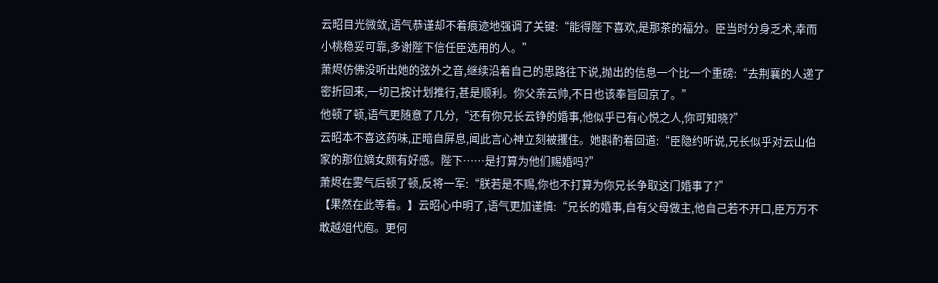云昭目光微敛,语气恭谨却不着痕迹地强调了关键:“能得陛下喜欢,是那茶的福分。臣当时分身乏术,幸而小桃稳妥可靠,多谢陛下信任臣选用的人。”
萧烬仿佛没听出她的弦外之音,继续沿着自己的思路往下说,抛出的信息一个比一个重磅:“去荆襄的人递了密折回来,一切已按计划推行,甚是顺利。你父亲云帅,不日也该奉旨回京了。”
他顿了顿,语气更随意了几分,“还有你兄长云铮的婚事,他似乎已有心悦之人,你可知晓?”
云昭本不喜这药味,正暗自屏息,闻此言心神立刻被攫住。她斟酌着回道:“臣隐约听说,兄长似乎对云山伯家的那位嫡女颇有好感。陛下……是打算为他们赐婚吗?”
萧烬在雾气后顿了顿,反将一军:“朕若是不赐,你也不打算为你兄长争取这门婚事了?”
【果然在此等着。】云昭心中明了,语气更加谨慎:“兄长的婚事,自有父母做主,他自己若不开口,臣万万不敢越俎代庖。更何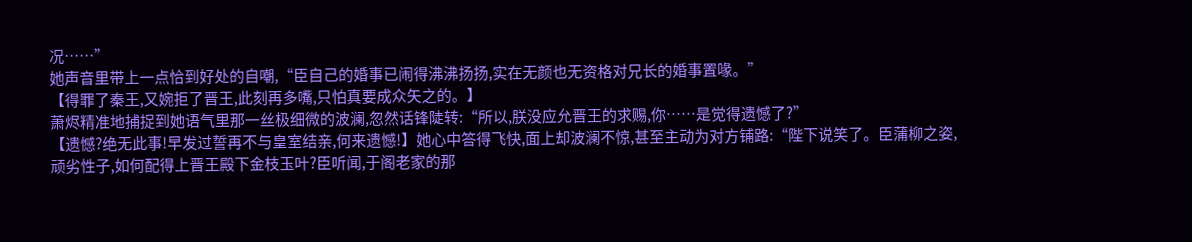况……”
她声音里带上一点恰到好处的自嘲,“臣自己的婚事已闹得沸沸扬扬,实在无颜也无资格对兄长的婚事置喙。”
【得罪了秦王,又婉拒了晋王,此刻再多嘴,只怕真要成众矢之的。】
萧烬精准地捕捉到她语气里那一丝极细微的波澜,忽然话锋陡转:“所以,朕没应允晋王的求赐,你……是觉得遗憾了?”
【遗憾?绝无此事!早发过誓再不与皇室结亲,何来遗憾!】她心中答得飞快,面上却波澜不惊,甚至主动为对方铺路:“陛下说笑了。臣蒲柳之姿,顽劣性子,如何配得上晋王殿下金枝玉叶?臣听闻,于阁老家的那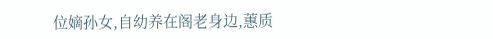位嫡孙女,自幼养在阁老身边,蕙质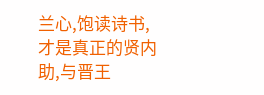兰心,饱读诗书,才是真正的贤内助,与晋王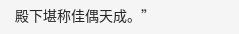殿下堪称佳偶天成。”